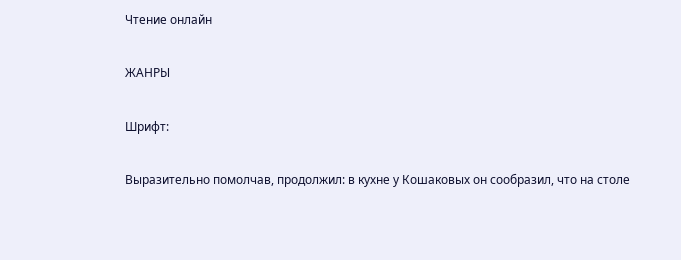Чтение онлайн

ЖАНРЫ

Шрифт:

Выразительно помолчав, продолжил: в кухне у Кошаковых он сообразил, что на столе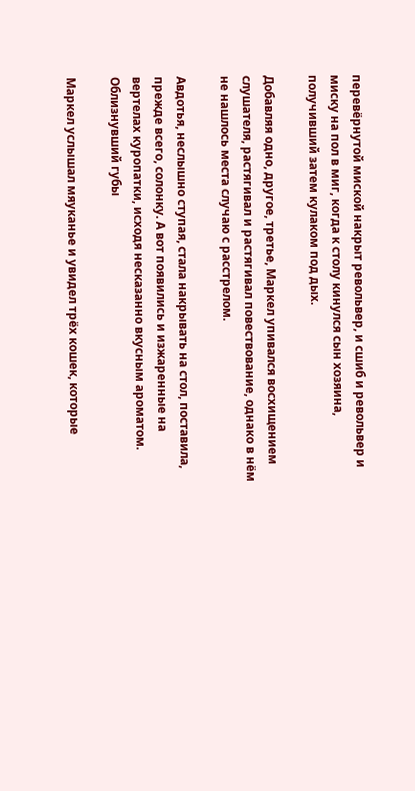перевёрнутой миской накрыт револьвер, и сшиб и револьвер и миску на пол в миг, когда к столу кинулся сын хозяина, получивший затем кулаком под дых.

Добавляя одно, другое, третье, Маркел упивался восхищением слушателя, растягивал и растягивал повествование, однако в нём не нашлось места случаю с расстрелом.

Авдотья, неслышно ступая, стала накрывать на стол, поставила, прежде всего, солонку. А вот появились и изжаренные на вертелах куропатки, исходя несказанно вкусным ароматом. Облизнувший губы

Маркел услышал мяуканье и увидел трёх кошек, которые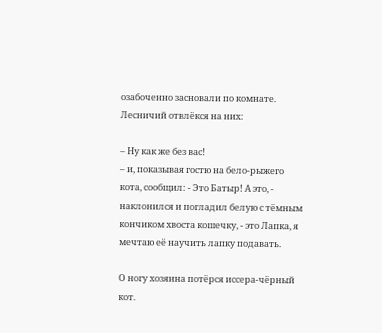озабоченно засновали по комнате. Лесничий отвлёкся на них:

– Ну как же без вас!
– и, показывая гостю на бело-рыжего кота, сообщил: - Это Батыр! А это, - наклонился и погладил белую с тёмным кончиком хвоста кошечку, - это Лапка, я мечтаю её научить лапку подавать.

О ногу хозяина потёрся иссера-чёрный кот.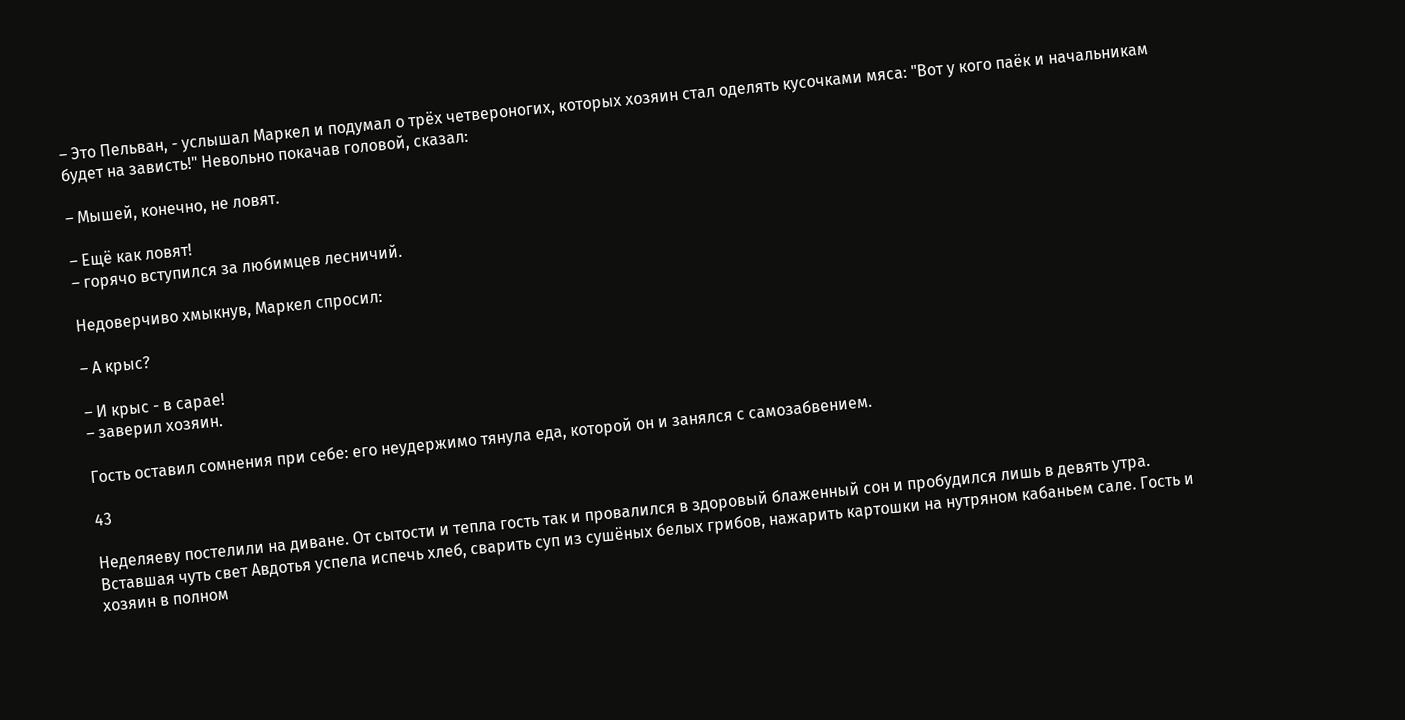– Это Пельван, - услышал Маркел и подумал о трёх четвероногих, которых хозяин стал оделять кусочками мяса: "Вот у кого паёк и начальникам будет на зависть!" Невольно покачав головой, сказал:

– Мышей, конечно, не ловят.

– Ещё как ловят!
– горячо вступился за любимцев лесничий.

Недоверчиво хмыкнув, Маркел спросил:

– А крыс?

– И крыс - в сарае!
– заверил хозяин.

Гость оставил сомнения при себе: его неудержимо тянула еда, которой он и занялся с самозабвением.

43

Неделяеву постелили на диване. От сытости и тепла гость так и провалился в здоровый блаженный сон и пробудился лишь в девять утра. Вставшая чуть свет Авдотья успела испечь хлеб, сварить суп из сушёных белых грибов, нажарить картошки на нутряном кабаньем сале. Гость и хозяин в полном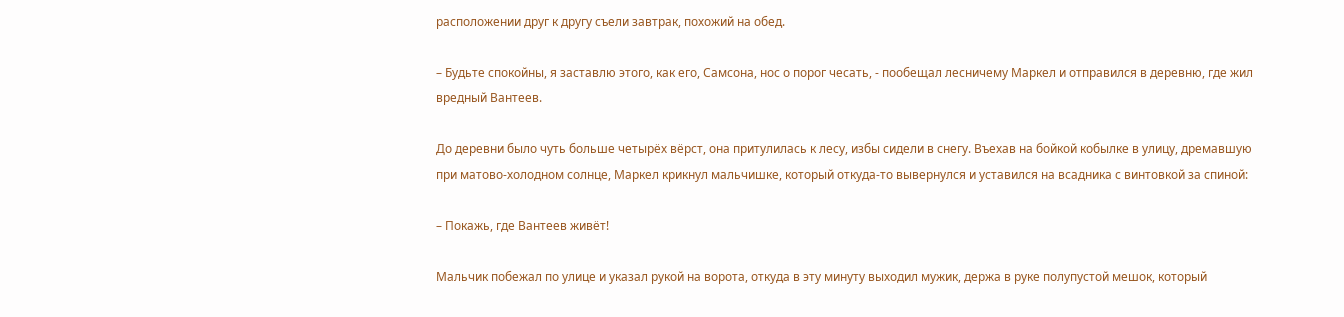расположении друг к другу съели завтрак, похожий на обед.

– Будьте спокойны, я заставлю этого, как его, Самсона, нос о порог чесать, - пообещал лесничему Маркел и отправился в деревню, где жил вредный Вантеев.

До деревни было чуть больше четырёх вёрст, она притулилась к лесу, избы сидели в снегу. Въехав на бойкой кобылке в улицу, дремавшую при матово-холодном солнце, Маркел крикнул мальчишке, который откуда-то вывернулся и уставился на всадника с винтовкой за спиной:

– Покажь, где Вантеев живёт!

Мальчик побежал по улице и указал рукой на ворота, откуда в эту минуту выходил мужик, держа в руке полупустой мешок, который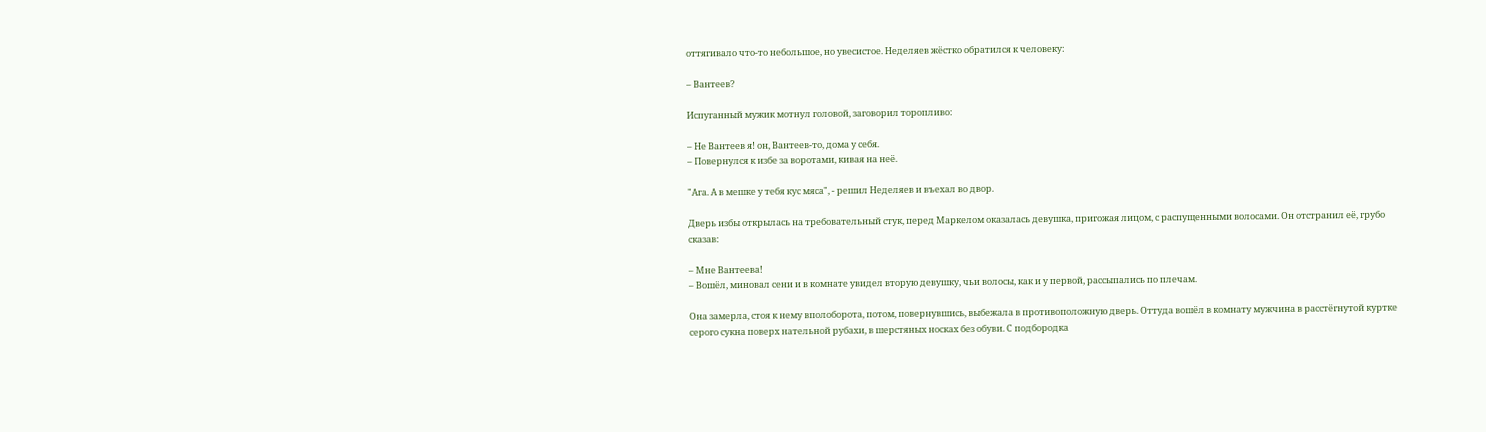оттягивало что-то небольшое, но увесистое. Неделяев жёстко обратился к человеку:

– Вантеев?

Испуганный мужик мотнул головой, заговорил торопливо:

– Не Вантеев я! он, Вантеев-то, дома у себя.
– Повернулся к избе за воротами, кивая на неё.

"Ага. А в мешке у тебя кус мяса", - решил Неделяев и въехал во двор.

Дверь избы открылась на требовательный стук, перед Маркелом оказалась девушка, пригожая лицом, с распущенными волосами. Он отстранил её, грубо сказав:

– Мне Вантеева!
– Вошёл, миновал сени и в комнате увидел вторую девушку, чьи волосы, как и у первой, рассыпались по плечам.

Она замерла, стоя к нему вполоборота, потом, повернувшись, выбежала в противоположную дверь. Оттуда вошёл в комнату мужчина в расстёгнутой куртке серого сукна поверх нательной рубахи, в шерстяных носках без обуви. С подбородка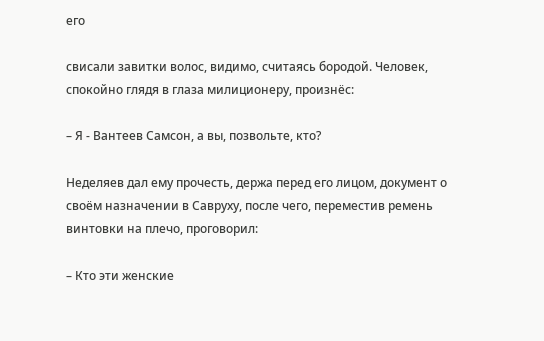его

свисали завитки волос, видимо, считаясь бородой. Человек, спокойно глядя в глаза милиционеру, произнёс:

– Я - Вантеев Самсон, а вы, позвольте, кто?

Неделяев дал ему прочесть, держа перед его лицом, документ о своём назначении в Савруху, после чего, переместив ремень винтовки на плечо, проговорил:

– Кто эти женские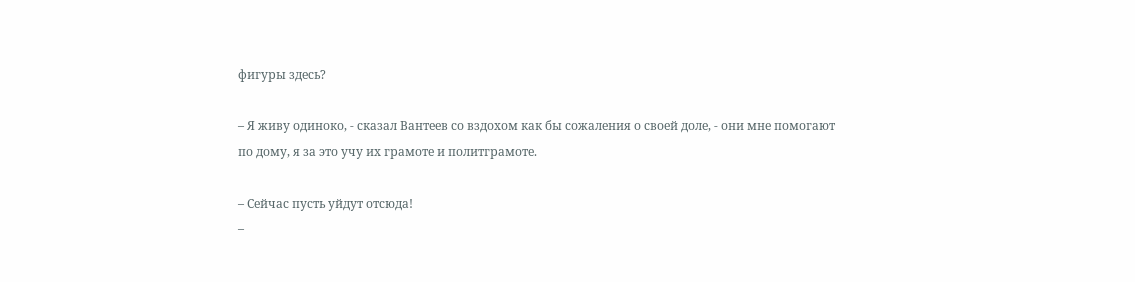фигуры здесь?

– Я живу одиноко, - сказал Вантеев со вздохом как бы сожаления о своей доле, - они мне помогают по дому, я за это учу их грамоте и политграмоте.

– Сейчас пусть уйдут отсюда!
–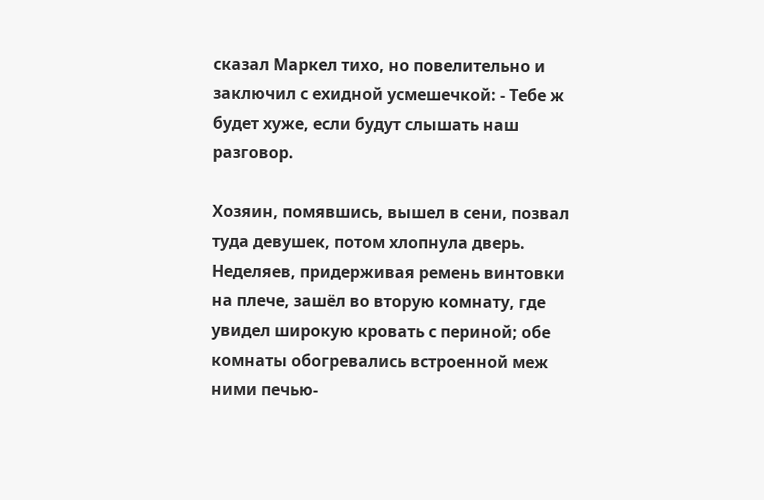сказал Маркел тихо, но повелительно и заключил с ехидной усмешечкой: - Тебе ж будет хуже, если будут слышать наш разговор.

Хозяин, помявшись, вышел в сени, позвал туда девушек, потом хлопнула дверь. Неделяев, придерживая ремень винтовки на плече, зашёл во вторую комнату, где увидел широкую кровать с периной; обе комнаты обогревались встроенной меж ними печью-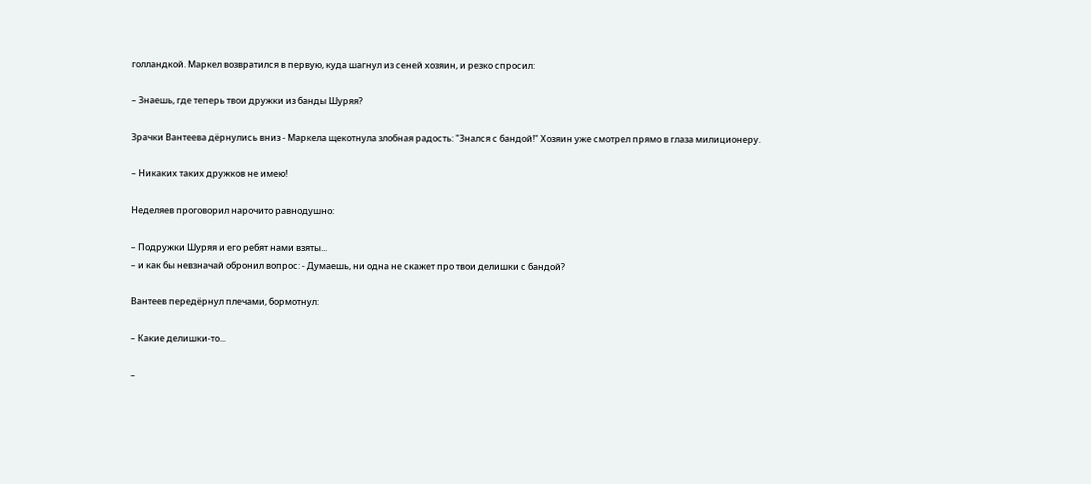голландкой. Маркел возвратился в первую, куда шагнул из сеней хозяин, и резко спросил:

– Знаешь, где теперь твои дружки из банды Шуряя?

Зрачки Вантеева дёрнулись вниз - Маркела щекотнула злобная радость: "Знался с бандой!" Хозяин уже смотрел прямо в глаза милиционеру.

– Никаких таких дружков не имею!

Неделяев проговорил нарочито равнодушно:

– Подружки Шуряя и его ребят нами взяты...
– и как бы невзначай обронил вопрос: - Думаешь, ни одна не скажет про твои делишки с бандой?

Вантеев передёрнул плечами, бормотнул:

– Какие делишки-то...

–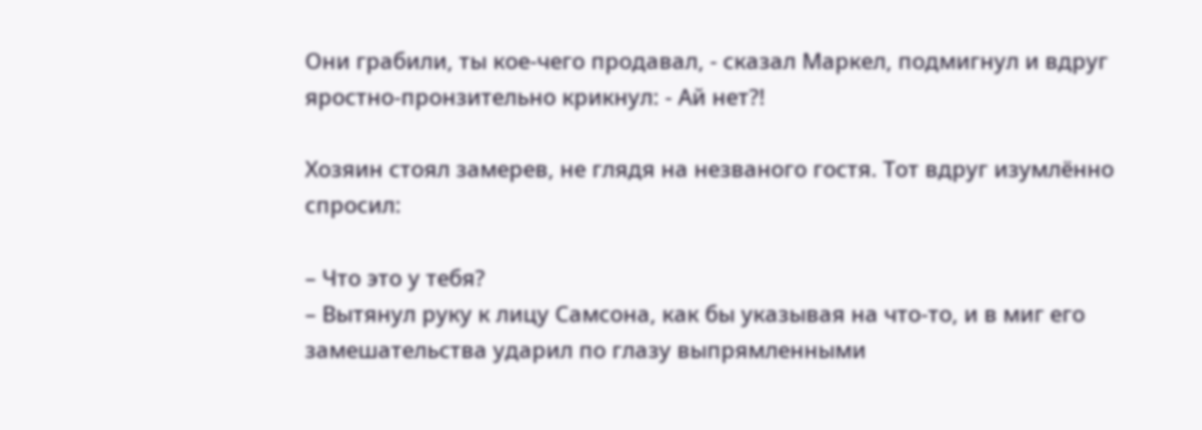Они грабили, ты кое-чего продавал, - сказал Маркел, подмигнул и вдруг яростно-пронзительно крикнул: - Ай нет?!

Хозяин стоял замерев, не глядя на незваного гостя. Тот вдруг изумлённо спросил:

– Что это у тебя?
– Вытянул руку к лицу Самсона, как бы указывая на что-то, и в миг его замешательства ударил по глазу выпрямленными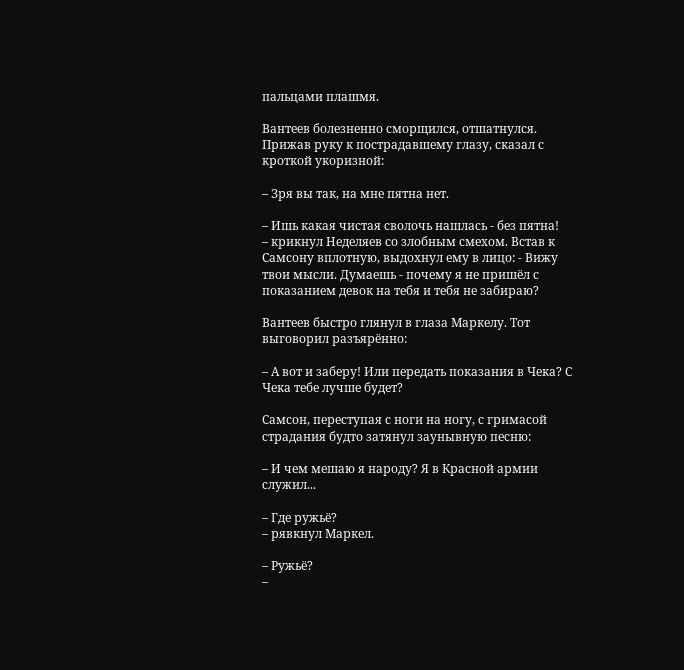пальцами плашмя.

Вантеев болезненно сморщился, отшатнулся. Прижав руку к пострадавшему глазу, сказал с кроткой укоризной:

– Зря вы так, на мне пятна нет.

– Ишь какая чистая сволочь нашлась - без пятна!
– крикнул Неделяев со злобным смехом. Встав к Самсону вплотную, выдохнул ему в лицо: - Вижу твои мысли. Думаешь - почему я не пришёл с показанием девок на тебя и тебя не забираю?

Вантеев быстро глянул в глаза Маркелу. Тот выговорил разъярённо:

– А вот и заберу! Или передать показания в Чека? С Чека тебе лучше будет?

Самсон, переступая с ноги на ногу, с гримасой страдания будто затянул заунывную песню:

– И чем мешаю я народу? Я в Красной армии служил...

– Где ружьё?
– рявкнул Маркел.

– Ружьё?
–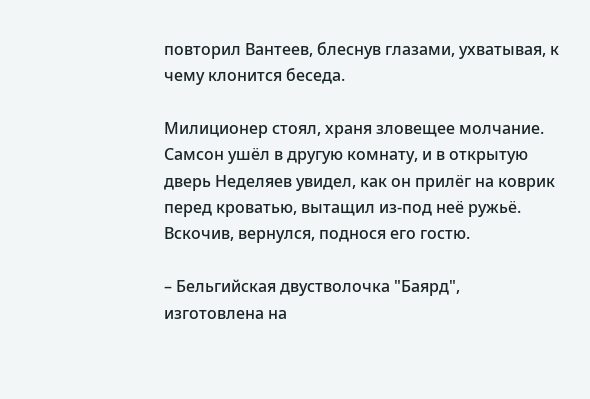повторил Вантеев, блеснув глазами, ухватывая, к чему клонится беседа.

Милиционер стоял, храня зловещее молчание. Самсон ушёл в другую комнату, и в открытую дверь Неделяев увидел, как он прилёг на коврик перед кроватью, вытащил из-под неё ружьё. Вскочив, вернулся, поднося его гостю.

– Бельгийская двустволочка "Баярд", изготовлена на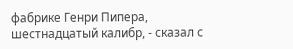фабрике Генри Пипера, шестнадцатый калибр, - сказал с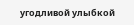угодливой улыбкой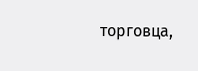торговца,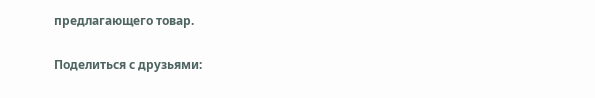предлагающего товар.

Поделиться с друзьями: